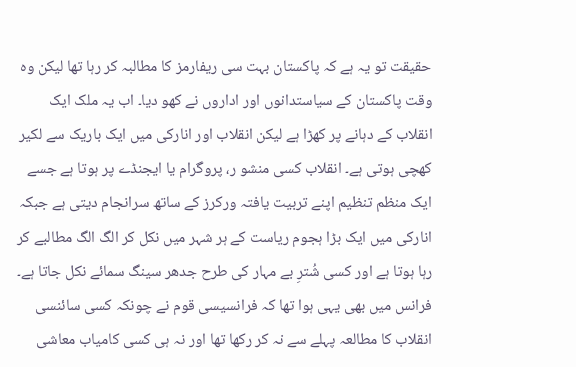حقیقت تو یہ ہے کہ پاکستان بہت سی ریفارمز کا مطالبہ کر رہا تھا لیکن وہ وقت پاکستان کے سیاستدانوں اور اداروں نے کھو دیا۔ اب یہ ملک ایک انقلاب کے دہانے پر کھڑا ہے لیکن انقلاب اور انارکی میں ایک باریک سے لکیر کھچی ہوتی ہے۔ انقلاب کسی منشو ر، پروگرام یا ایجنڈے پر ہوتا ہے جسے ایک منظم تنظیم اپنے تربیت یافتہ ورکرز کے ساتھ سرانجام دیتی ہے جبکہ انارکی میں ایک بڑا ہجوم ریاست کے ہر شہر میں نکل کر الگ الگ مطالبے کر رہا ہوتا ہے اور کسی شُترِ بے مہار کی طرح جدھر سینگ سمائے نکل جاتا ہے۔ فرانس میں بھی یہی ہوا تھا کہ فرانسیسی قوم نے چونکہ کسی سائنسی انقلاب کا مطالعہ پہلے سے نہ کر رکھا تھا اور نہ ہی کسی کامیاب معاشی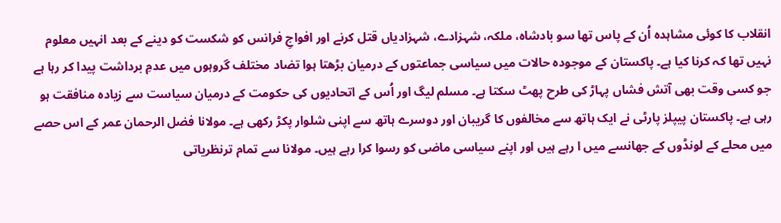انقلاب کا کوئی مشاہدہ اُن کے پاس تھا سو بادشاہ، ملکہ، شہزادے، شہزادیاں قتل کرنے اور افواجِ فرانس کو شکست کو دینے کے بعد انہیں معلوم نہیں تھا کہ کرنا کیا ہے۔ پاکستان کے موجودہ حالات میں سیاسی جماعتوں کے درمیان بڑھتا ہوا تضاد مختلف گروہوں میں عدمِ برداشت پیدا کر رہا ہے جو کسی وقت بھی آتش فشاں پہاڑ کی طرح پھٹ سکتا ہے۔ مسلم لیگ اور اُس کے اتحادیوں کی حکومت کے درمیان سیاست سے زیادہ منافقت ہو رہی ہے۔ پاکستان پیپلز پارٹی نے ایک ہاتھ سے مخالفوں کا گریبان اور دوسرے ہاتھ سے اپنی شلوار پکڑ رکھی ہے۔ مولانا فضل الرحمان عمر کے اس حصے میں محلے کے لونڈوں کے جھانسے میں ا رہے ہیں اور اپنے سیاسی ماضی کو رسوا کرا رہے ہیں۔ مولانا سے تمام ترنظریاتی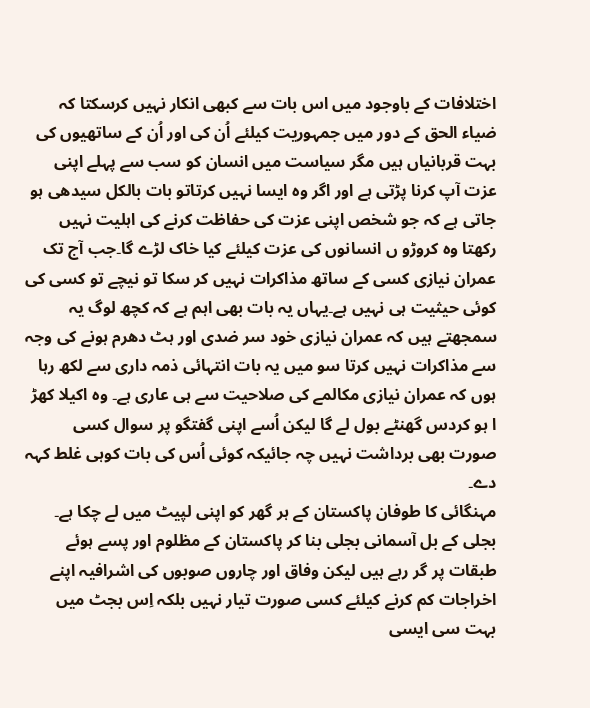اختلافات کے باوجود میں اس بات سے کبھی انکار نہیں کرسکتا کہ ضیاء الحق کے دور میں جمہوریت کیلئے اُن کی اور اُن کے ساتھیوں کی بہت قربانیاں ہیں مگر سیاست میں انسان کو سب سے پہلے اپنی عزت آپ کرنا پڑتی ہے اور اگر وہ ایسا نہیں کرتاتو بات بالکل سیدھی ہو جاتی ہے کہ جو شخص اپنی عزت کی حفاظت کرنے کی اہلیت نہیں رکھتا وہ کروڑو ں انسانوں کی عزت کیلئے کیا خاک لڑے گا۔جب آج تک عمران نیازی کسی کے ساتھ مذاکرات نہیں کر سکا تو نیچے تو کسی کی کوئی حیثیت ہی نہیں ہے۔یہاں یہ بات بھی اہم ہے کہ کچھ لوگ یہ سمجھتے ہیں کہ عمران نیازی خود سر ضدی اور ہٹ دھرم ہونے کی وجہ سے مذاکرات نہیں کرتا سو میں یہ بات انتہائی ذمہ داری سے لکھ رہا ہوں کہ عمران نیازی مکالمے کی صلاحیت سے ہی عاری ہے۔ وہ اکیلا کھڑ ا ہو کردس گھنٹے بول لے گا لیکن اُسے اپنی گفتگو پر سوال کسی صورت بھی برداشت نہیں چہ جائیکہ کوئی اُس کی بات کوہی غلط کہہ دے۔
مہنگائی کا طوفان پاکستان کے ہر گھر کو اپنی لپیٹ میں لے چکا ہے۔ بجلی کے بل آسمانی بجلی بنا کر پاکستان کے مظلوم اور پسے ہوئے طبقات پر گر رہے ہیں لیکن وفاق اور چاروں صوبوں کی اشرافیہ اپنے اخراجات کم کرنے کیلئے کسی صورت تیار نہیں بلکہ اِس بجٹ میں بہت سی ایسی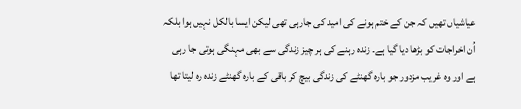عیاشیاں تھیں کہ جن کے ختم ہونے کی امید کی جارہی تھی لیکن ایسا بالکل نہیں ہوا بلکہ اُن اخراجات کو بڑھا دیا گیا ہے۔ زندہ رہنے کی ہر چیز زندگی سے بھی مہنگی ہوتی جا رہی ہے اور وہ غریب مزدور جو بارہ گھنٹے کی زندگی بیچ کر باقی کے بارہ گھنٹے زندہ رہ لیتا تھا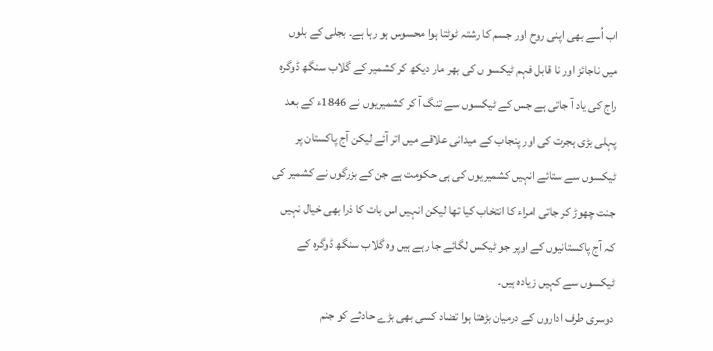اب اُسے بھی اپنی روح اور جسم کا رشتہ ٹوٹتا ہوا محسوس ہو رہا ہے۔ بجلی کے بلوں میں ناجائز اور نا قابل فہم ٹیکسو ں کی بھر مار دیکھ کر کشمیر کے گلاب سنگھ ڈوگرہ راج کی یاد آ جاتی ہے جس کے ٹیکسوں سے تنگ آ کر کشمیریوں نے 1846ء کے بعد پہلی بڑی ہجرت کی اور پنجاب کے میدانی علاقے میں اتر آئے لیکن آج پاکستان پر ٹیکسوں سے ستائے انہیں کشمیریوں کی ہی حکومت ہے جن کے بزرگوں نے کشمیر کی جنت چھوڑ کر جاتی امراء کا انتخاب کیا تھا لیکن انہیں اس بات کا ذرا بھی خیال نہیں کہ آج پاکستانیوں کے اوپر جو ٹیکس لگائے جا رہے ہیں وہ گلاب سنگھ ڈوگرہ کے ٹیکسوں سے کہیں زیادہ ہیں۔
دوسری طرف اداروں کے درمیان بڑھتا ہوا تضاد کسی بھی بڑے حادثے کو جنم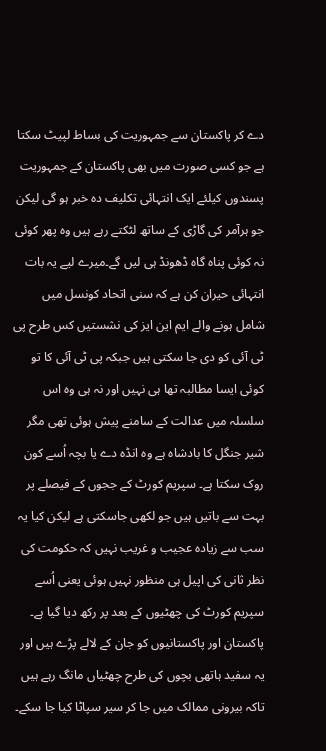دے کر پاکستان سے جمہوریت کی بساط لپیٹ سکتا ہے جو کسی صورت میں بھی پاکستان کے جمہوریت پسندوں کیلئے ایک انتہائی تکلیف دہ خبر ہو گی لیکن جو ہرآمر کی گاڑی کے ساتھ لٹکتے رہے ہیں وہ پھر کوئی نہ کوئی پناہ گاہ ڈھونڈ ہی لیں گے۔میرے لیے یہ بات انتہائی حیران کن ہے کہ سنی اتحاد کونسل میں شامل ہونے والے ایم این ایز کی نشستیں کس طرح پی ٹی آئی کو دی جا سکتی ہیں جبکہ پی ٹی آئی کا تو کوئی ایسا مطالبہ تھا ہی نہیں اور نہ ہی وہ اس سلسلہ میں عدالت کے سامنے پیش ہوئی تھی مگر شیر جنگل کا بادشاہ ہے وہ انڈہ دے یا بچہ اُسے کون روک سکتا ہے۔ سپریم کورٹ کے ججوں کے فیصلے پر بہت سے باتیں ہیں جو لکھی جاسکتی ہے لیکن کیا یہ سب سے زیادہ عجیب و غریب نہیں کہ حکومت کی نظر ثانی کی اپیل ہی منظور نہیں ہوئی یعنی اُسے سپریم کورٹ کی چھٹیوں کے بعد پر رکھ دیا گیا ہے۔ پاکستان اور پاکستانیوں کو جان کے لالے پڑے ہیں اور یہ سفید ہاتھی بچوں کی طرح چھٹیاں مانگ رہے ہیں تاکہ بیرونی ممالک میں جا کر سیر سپاٹا کیا جا سکے۔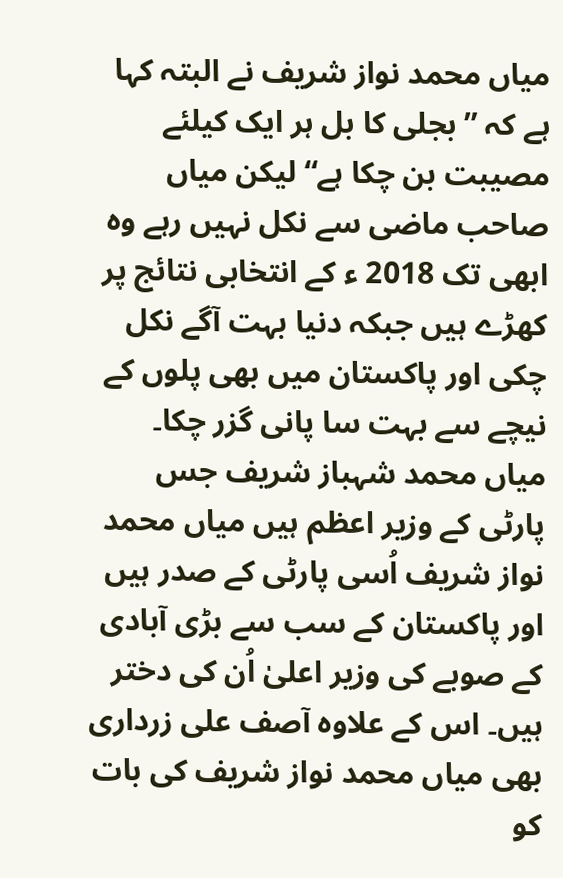میاں محمد نواز شریف نے البتہ کہا ہے کہ ”بجلی کا بل ہر ایک کیلئے مصیبت بن چکا ہے“ لیکن میاں صاحب ماضی سے نکل نہیں رہے وہ ابھی تک 2018 ء کے انتخابی نتائج پر کھڑے ہیں جبکہ دنیا بہت آگے نکل چکی اور پاکستان میں بھی پلوں کے نیچے سے بہت سا پانی گزر چکا۔ میاں محمد شہباز شریف جس پارٹی کے وزیر اعظم ہیں میاں محمد نواز شریف اُسی پارٹی کے صدر ہیں اور پاکستان کے سب سے بڑی آبادی کے صوبے کی وزیر اعلیٰ اُن کی دختر ہیں۔ اس کے علاوہ آصف علی زرداری بھی میاں محمد نواز شریف کی بات کو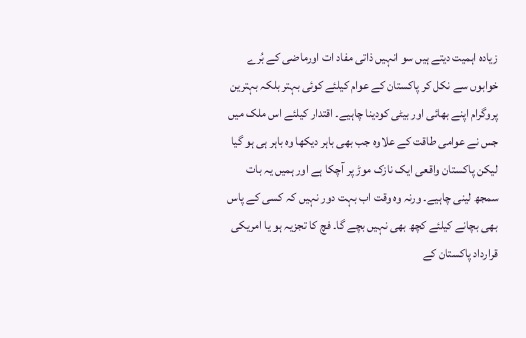زیادہ اہمیت دیتے ہیں سو انہیں ذاتی مفاد ات اورماضی کے بُرے خوابوں سے نکل کر پاکستان کے عوام کیلئے کوئی بہتر بلکہ بہترین پروگرام اپنے بھائی اور بیٹی کودینا چاہیے۔ اقتدار کیلئے اس ملک میں جس نے عوامی طاقت کے علاوہ جب بھی باہر دیکھا وہ باہر ہی ہو گیا لیکن پاکستان واقعی ایک نازک موڑ پر آچکا ہے اور ہمیں یہ بات سمجھ لینی چاہیے۔ ورنہ وہ وقت اب بہت دور نہیں کہ کسی کے پاس بھی بچانے کیلئے کچھ بھی نہیں بچے گا۔ فچ کا تجزیہ ہو یا امریکی قرارداد پاکستان کے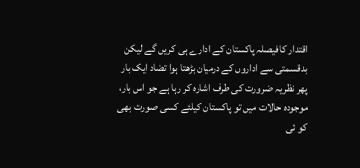اقتدار کافیصلہ پاکستان کے ادارے ہی کریں گے لیکن بدقسمتی سے اداروں کے درمیان بڑھتا ہوا تضاد ایک بار پھر نظریہ ضرورت کی طرف اشارہ کر رہا ہے جو اس بار، موجودہ حالات میں تو پاکستان کیلئے کسی صورت بھی کو ئی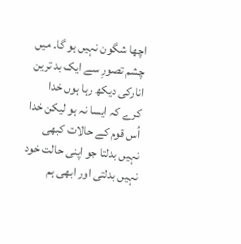اچھا شگون نہیں ہو گا۔ میں چشم تصورِ سے ایک بد ترین انارکی دیکھ رہا ہوں خدا کرے کہ ایسا نہ ہو لیکن خدا اُس قوم کے حالات کبھی نہیں بدلتا جو اپنی حالت خود نہیں بدلتی اور ابھی ہم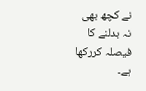نے کچھ بھی نہ بدلنے کا فیصلہ کررکھا ہے۔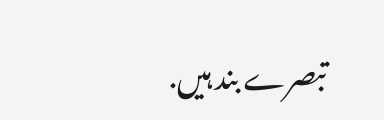تبصرے بند ہیں.